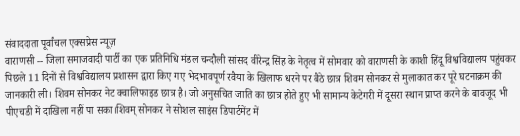संवाददाता पूर्वांचल एक्सप्रेस न्यूज़
वाराणसी -- जिला समाजवादी पार्टी का एक प्रतिनिधि मंडल चन्दौली सांसद वीरेन्द्र सिंह के नेतृत्व में सोमवार को वाराणसी के काशी हिंदू विश्वविद्यालय पहुंचकर पिछले 11 दिनों से विश्वविद्यालय प्रशासन द्वारा किए गए भेदभावपूर्ण रवैया के खिलाफ धरने पर बैठे छात्र शिवम सोनकर से मुलाकात कर पूरे घटनाक्रम की जानकारी ली। शिवम सोनकर नेट क्वालिफाइड छात्र है। जो अनुसचित जाति का छात्र होते हुए भी सामान्य केटेगरी में दूसरा स्थान प्राप्त करने के बावजूद भी पीएचडी में दाखिला नहीं पा सका।शिवम् सोनकर ने सोशल साइंस डिपार्टमेंट में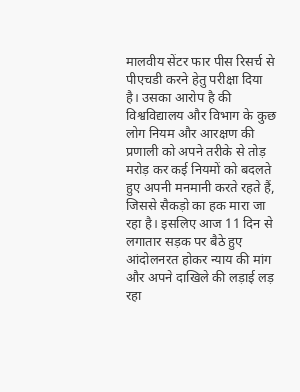मालवीय सेंटर फार पीस रिसर्च से पीएचडी करने हेतु परीक्षा दिया है। उसका आरोप है की विश्वविद्यालय और विभाग के कुछ लोग नियम और आरक्षण की प्रणाली को अपने तरीके से तोड़ मरोड़ कर कई नियमों को बदलते हुए अपनी मनमानी करते रहते हैं, जिससे सैकड़ो का हक मारा जा रहा है। इसलिए आज 11 दिन से लगातार सड़क पर बैठे हुए आंदोलनरत होकर न्याय की मांग और अपने दाखिले की लड़ाई लड़ रहा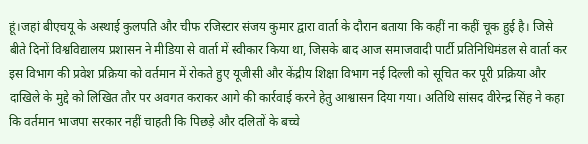हूं।जहां बीएचयू के अस्थाई कुलपति और चीफ रजिस्टार संजय कुमार द्वारा वार्ता के दौरान बताया कि कहीं ना कहीं चूक हुई है। जिसे बीते दिनों विश्वविद्यालय प्रशासन ने मीडिया से वार्ता में स्वीकार किया था, जिसके बाद आज समाजवादी पार्टी प्रतिनिधिमंडल से वार्ता कर इस विभाग की प्रवेश प्रक्रिया को वर्तमान में रोकते हुए यूजीसी और केंद्रीय शिक्षा विभाग नई दिल्ली को सूचित कर पूरी प्रक्रिया और दाखिले के मुद्दे को लिखित तौर पर अवगत कराकर आगे की कार्रवाई करने हेतु आश्वासन दिया गया। अतिथि सांसद वीरेन्द्र सिंह ने कहा कि वर्तमान भाजपा सरकार नहीं चाहती कि पिछड़े और दलितों के बच्चे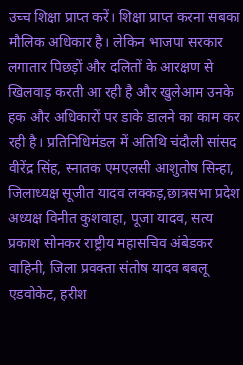उच्च शिक्षा प्राप्त करें। शिक्षा प्राप्त करना सबका मौलिक अधिकार है। लेकिन भाजपा सरकार लगातार पिछड़ों और दलितों के आरक्षण से खिलवाड़ करती आ रही है और खुलेआम उनके हक और अधिकारों पर डाके डालने का काम कर रही है। प्रतिनिधिमंडल में अतिथि चंदौली सांसद वीरेंद्र सिंह, स्नातक एमएलसी आशुतोष सिन्हा, जिलाध्यक्ष सूजीत यादव लक्कड़,छात्रसभा प्रदेश अध्यक्ष विनीत कुशवाहा, पूजा यादव, सत्य प्रकाश सोनकर राष्ट्रीय महासचिव अंबेडकर वाहिनी, जिला प्रवक्ता संतोष यादव बबलू एडवोकेट, हरीश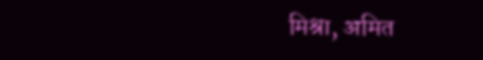मिश्रा, अमित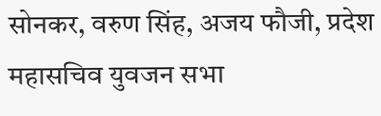सोनकर, वरुण सिंह, अजय फौजी, प्रदेश महासचिव युवजन सभा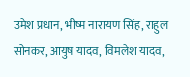उमेश प्रधान, भीष्म नारायण सिंह, राहुल सोनकर, आयुष यादव, विमलेश यादव,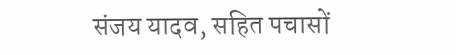संजय यादव, सहित पचासों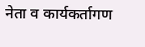नेता व कार्यकर्तागण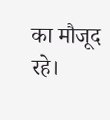का मौजूद रहे।